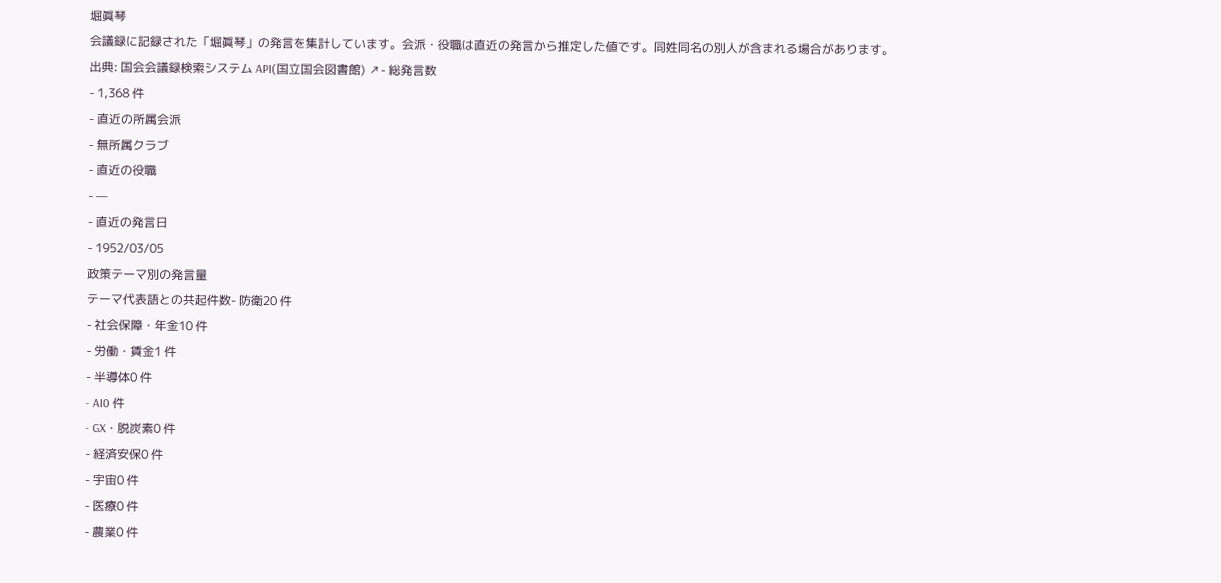堀眞琴
会議録に記録された「堀眞琴」の発言を集計しています。会派・役職は直近の発言から推定した値です。同姓同名の別人が含まれる場合があります。
出典: 国会会議録検索システム API(国立国会図書館) ↗- 総発言数
- 1,368 件
- 直近の所属会派
- 無所属クラブ
- 直近の役職
- —
- 直近の発言日
- 1952/03/05
政策テーマ別の発言量
テーマ代表語との共起件数- 防衛20 件
- 社会保障・年金10 件
- 労働・賃金1 件
- 半導体0 件
- AI0 件
- GX・脱炭素0 件
- 経済安保0 件
- 宇宙0 件
- 医療0 件
- 農業0 件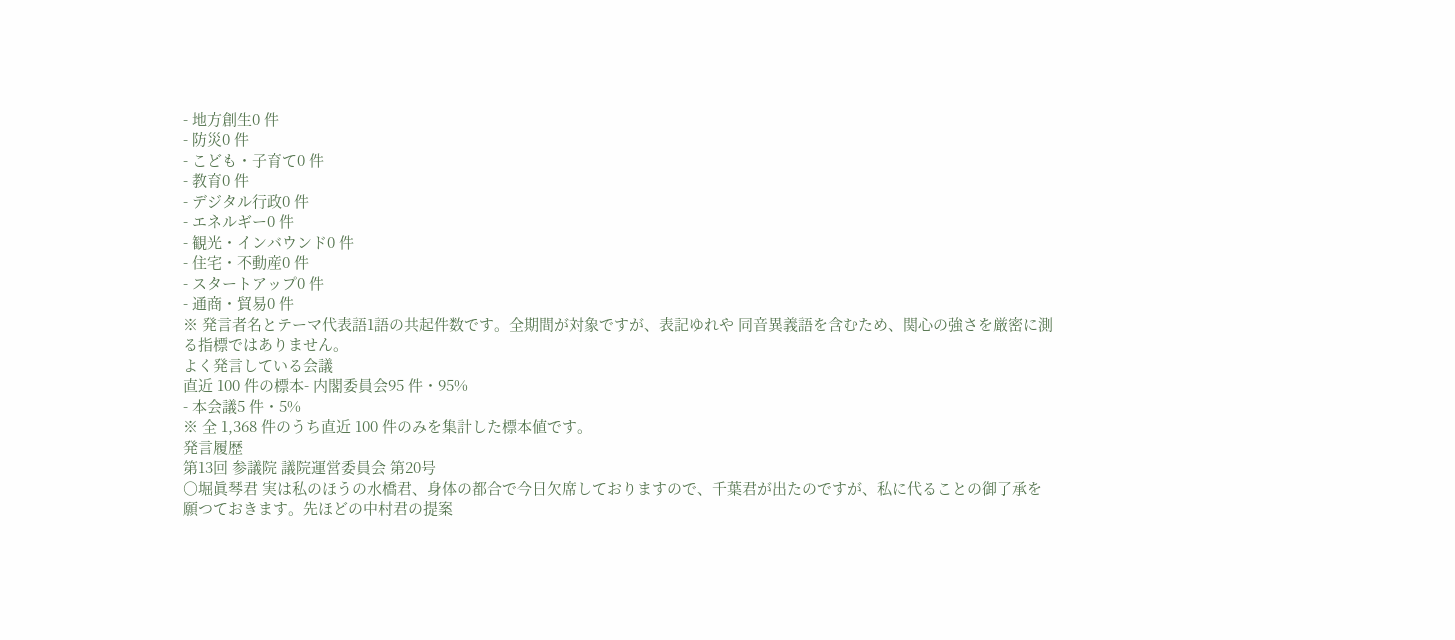- 地方創生0 件
- 防災0 件
- こども・子育て0 件
- 教育0 件
- デジタル行政0 件
- エネルギー0 件
- 観光・インバウンド0 件
- 住宅・不動産0 件
- スタートアップ0 件
- 通商・貿易0 件
※ 発言者名とテーマ代表語1語の共起件数です。全期間が対象ですが、表記ゆれや 同音異義語を含むため、関心の強さを厳密に測る指標ではありません。
よく発言している会議
直近 100 件の標本- 内閣委員会95 件・95%
- 本会議5 件・5%
※ 全 1,368 件のうち直近 100 件のみを集計した標本値です。
発言履歴
第13回 参議院 議院運営委員会 第20号
○堀眞琴君 実は私のほうの水橋君、身体の都合で今日欠席しておりますので、千葉君が出たのですが、私に代ることの御了承を願つておきます。先ほどの中村君の提案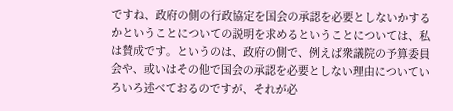ですね、政府の側の行政協定を国会の承認を必要としないかするかということについての説明を求めるということについては、私は賛成です。というのは、政府の側で、例えば衆議院の予算委員会や、或いはその他で国会の承認を必要としない理由についていろいろ述べておるのですが、それが必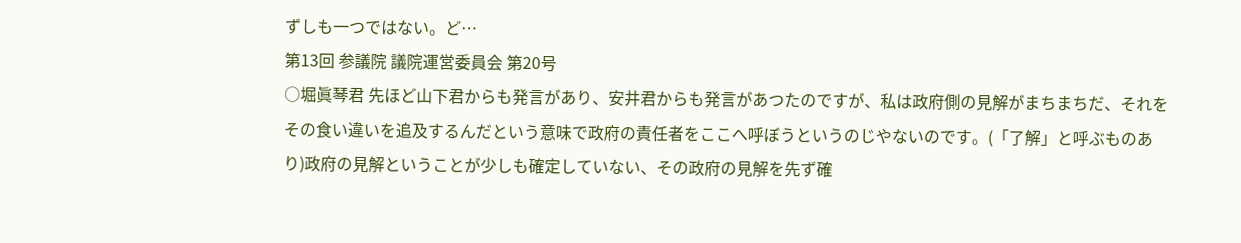ずしも一つではない。ど…
第13回 参議院 議院運営委員会 第20号
○堀眞琴君 先ほど山下君からも発言があり、安井君からも発言があつたのですが、私は政府側の見解がまちまちだ、それをその食い違いを追及するんだという意味で政府の責任者をここへ呼ぼうというのじやないのです。(「了解」と呼ぶものあり)政府の見解ということが少しも確定していない、その政府の見解を先ず確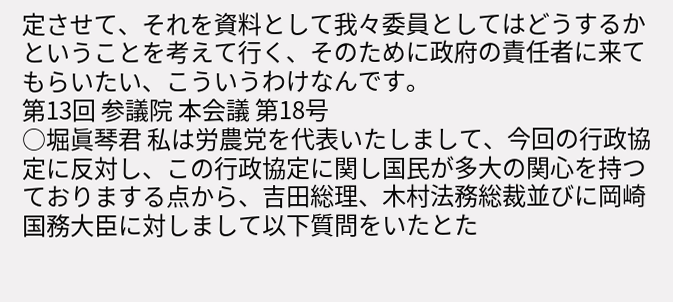定させて、それを資料として我々委員としてはどうするかということを考えて行く、そのために政府の責任者に来てもらいたい、こういうわけなんです。
第13回 参議院 本会議 第18号
○堀眞琴君 私は労農党を代表いたしまして、今回の行政協定に反対し、この行政協定に関し国民が多大の関心を持つておりまする点から、吉田総理、木村法務総裁並びに岡崎国務大臣に対しまして以下質問をいたとた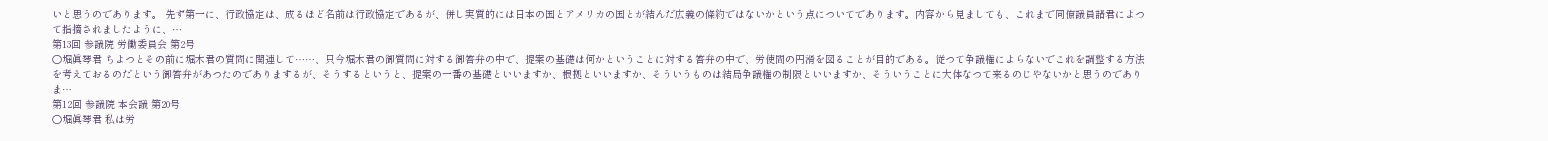いと思うのであります。 先ず第一に、行政協定は、成るほど名前は行政協定であるが、併し実質的には日本の国とアメリカの国とが結んだ広義の條約ではないかという点についてであります。内容から見ましても、これまで同僚議員諸君によつて指摘されましたように、…
第13回 参議院 労働委員会 第2号
○堀眞琴君 ちよつとその前に堀木君の質問に関連して……、只今堀木君の御質問に対する御答弁の中で、提案の基礎は何かということに対する答弁の中で、労使間の円滑を図ることが目的である。従つて争議権によらないでこれを調整する方法を考えておるのだという御答弁があつたのでありまするが、そうするというと、提案の一番の基礎といいますか、根拠といいますか、そういうものは結局争議権の制限といいますか、そういうことに大体なつて来るのじやないかと思うのでありま…
第12回 参議院 本会議 第20号
○堀眞琴君 私は労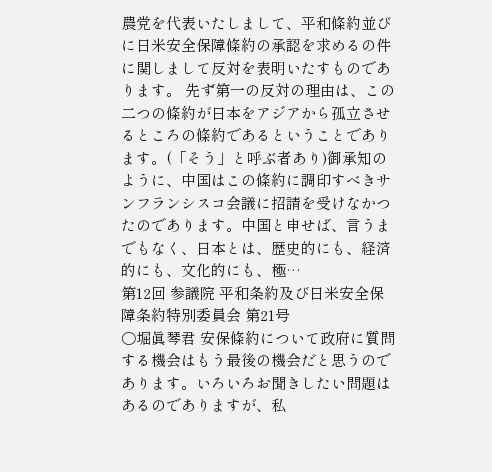農党を代表いたしまして、平和條約並びに日米安全保障條約の承認を求めるの件に関しまして反対を表明いたすものであります。 先ず第一の反対の理由は、この二つの條約が日本をアジアから孤立させるところの條約であるということであります。(「そう」と呼ぶ者あり)御承知のように、中国はこの條約に調印すべきサンフランシスコ会議に招請を受けなかつたのであります。中国と申せば、言うまでもなく、日本とは、歴史的にも、経済的にも、文化的にも、極…
第12回 参議院 平和条約及び日米安全保障条約特別委員会 第21号
○堀眞琴君 安保條約について政府に質問する機会はもう最後の機会だと思うのであります。いろいろお聞きしたい問題はあるのでありますが、私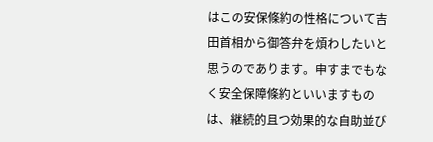はこの安保條約の性格について吉田首相から御答弁を煩わしたいと思うのであります。申すまでもなく安全保障條約といいますものは、継続的且つ効果的な自助並び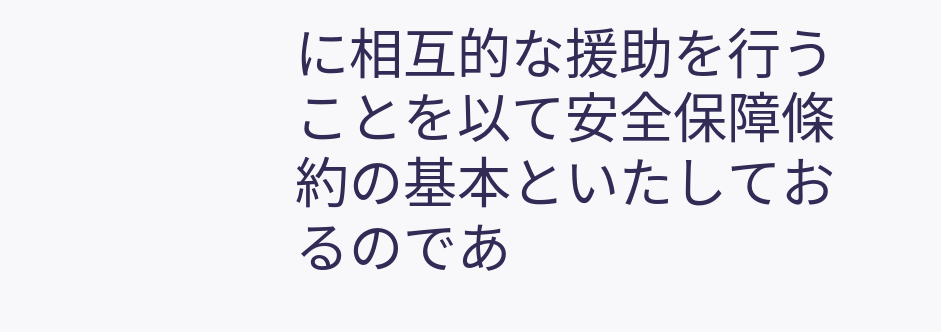に相互的な援助を行うことを以て安全保障條約の基本といたしておるのであ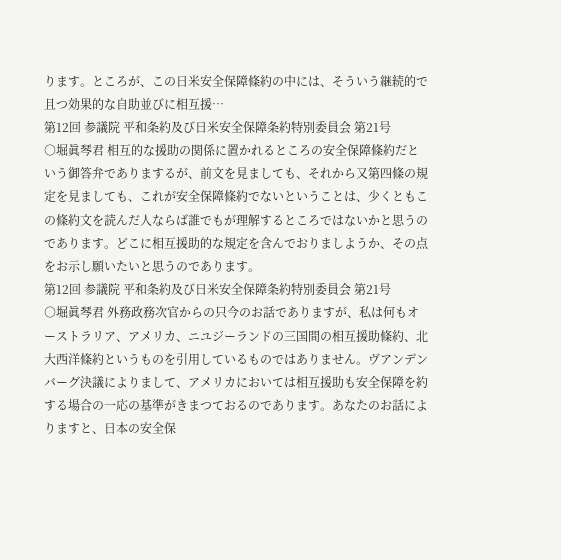ります。ところが、この日米安全保障條約の中には、そういう継続的で且つ効果的な自助並びに相互援…
第12回 参議院 平和条約及び日米安全保障条約特別委員会 第21号
○堀眞琴君 相互的な援助の関係に置かれるところの安全保障條約だという御答弁でありまするが、前文を見ましても、それから又第四條の規定を見ましても、これが安全保障條約でないということは、少くともこの條約文を読んだ人ならば誰でもが理解するところではないかと思うのであります。どこに相互援助的な規定を含んでおりましようか、その点をお示し願いたいと思うのであります。
第12回 参議院 平和条約及び日米安全保障条約特別委員会 第21号
○堀眞琴君 外務政務次官からの只今のお話でありますが、私は何もオーストラリア、アメリカ、ニユジーランドの三国間の相互援助條約、北大西洋條約というものを引用しているものではありません。ヴアンデンバーグ決議によりまして、アメリカにおいては相互援助も安全保障を約する場合の一応の基準がきまつておるのであります。あなたのお話によりますと、日本の安全保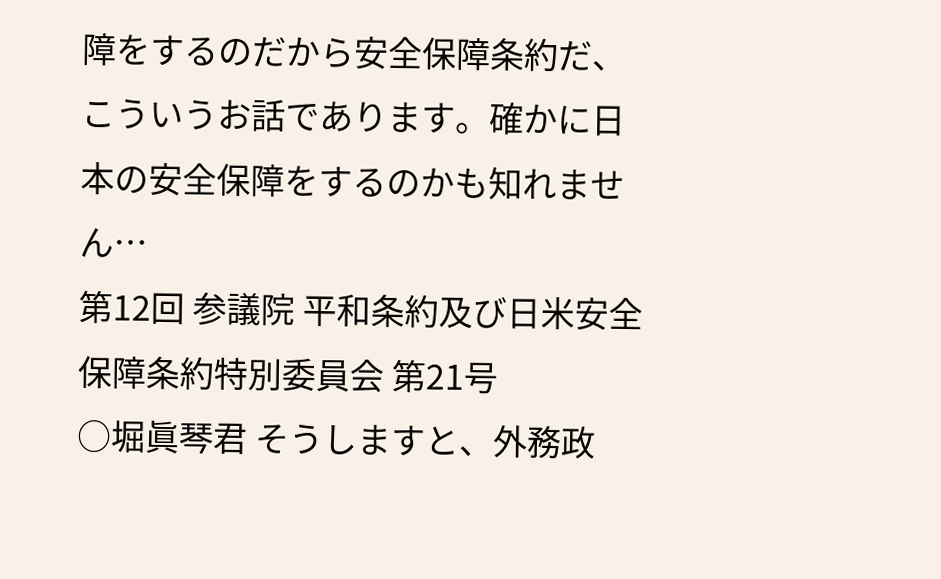障をするのだから安全保障条約だ、こういうお話であります。確かに日本の安全保障をするのかも知れません…
第12回 参議院 平和条約及び日米安全保障条約特別委員会 第21号
○堀眞琴君 そうしますと、外務政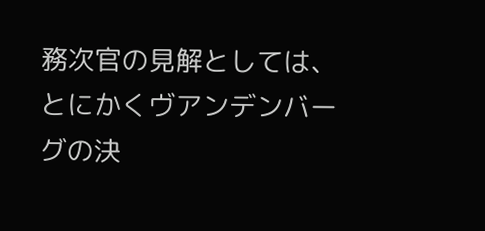務次官の見解としては、とにかくヴアンデンバーグの決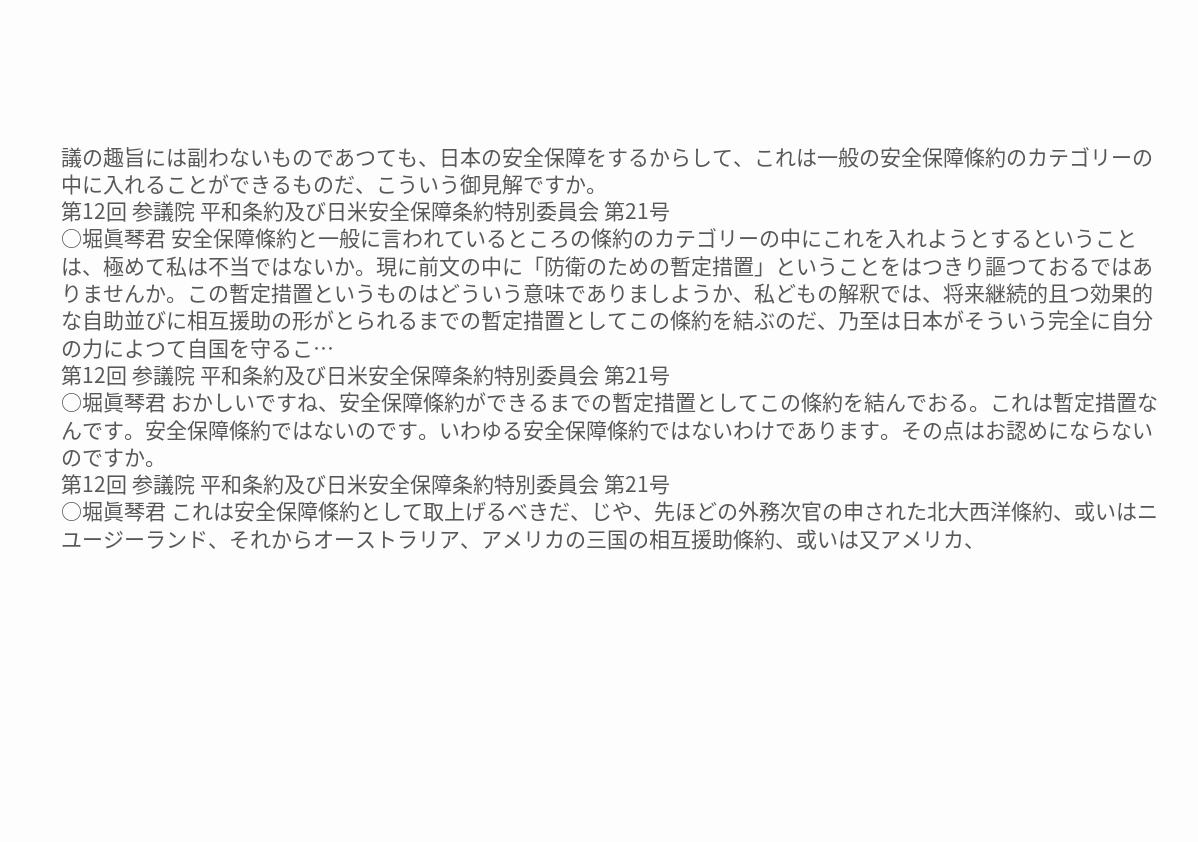議の趣旨には副わないものであつても、日本の安全保障をするからして、これは一般の安全保障條約のカテゴリーの中に入れることができるものだ、こういう御見解ですか。
第12回 参議院 平和条約及び日米安全保障条約特別委員会 第21号
○堀眞琴君 安全保障條約と一般に言われているところの條約のカテゴリーの中にこれを入れようとするということは、極めて私は不当ではないか。現に前文の中に「防衛のための暫定措置」ということをはつきり謳つておるではありませんか。この暫定措置というものはどういう意味でありましようか、私どもの解釈では、将来継続的且つ効果的な自助並びに相互援助の形がとられるまでの暫定措置としてこの條約を結ぶのだ、乃至は日本がそういう完全に自分の力によつて自国を守るこ…
第12回 参議院 平和条約及び日米安全保障条約特別委員会 第21号
○堀眞琴君 おかしいですね、安全保障條約ができるまでの暫定措置としてこの條約を結んでおる。これは暫定措置なんです。安全保障條約ではないのです。いわゆる安全保障條約ではないわけであります。その点はお認めにならないのですか。
第12回 参議院 平和条約及び日米安全保障条約特別委員会 第21号
○堀眞琴君 これは安全保障條約として取上げるべきだ、じや、先ほどの外務次官の申された北大西洋條約、或いはニユージーランド、それからオーストラリア、アメリカの三国の相互援助條約、或いは又アメリカ、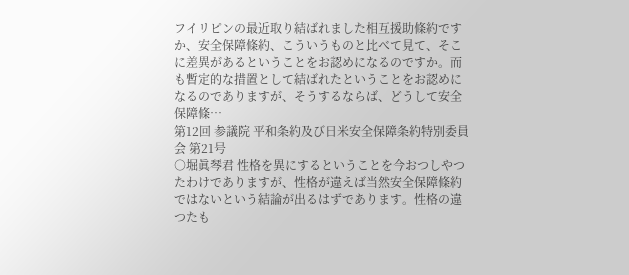フイリピンの最近取り結ばれました相互援助條約ですか、安全保障條約、こういうものと比べて見て、そこに差異があるということをお認めになるのですか。而も暫定的な措置として結ばれたということをお認めになるのでありますが、そうするならば、どうして安全保障條…
第12回 参議院 平和条約及び日米安全保障条約特別委員会 第21号
○堀眞琴君 性格を異にするということを今おつしやつたわけでありますが、性格が違えば当然安全保障條約ではないという結論が出るはずであります。性格の違つたも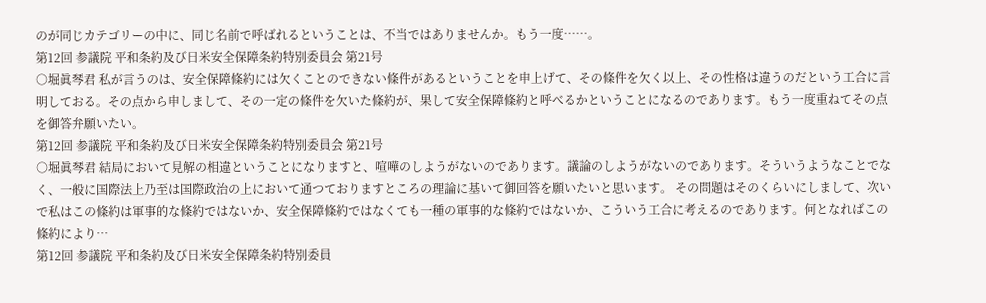のが同じカテゴリーの中に、同じ名前で呼ばれるということは、不当ではありませんか。もう一度……。
第12回 参議院 平和条約及び日米安全保障条約特別委員会 第21号
○堀眞琴君 私が言うのは、安全保障條約には欠くことのできない條件があるということを申上げて、その條件を欠く以上、その性格は違うのだという工合に言明しておる。その点から申しまして、その一定の條件を欠いた條約が、果して安全保障條約と呼べるかということになるのであります。もう一度重ねてその点を御答弁願いたい。
第12回 参議院 平和条約及び日米安全保障条約特別委員会 第21号
○堀眞琴君 結局において見解の相違ということになりますと、喧嘩のしようがないのであります。議論のしようがないのであります。そういうようなことでなく、一般に国際法上乃至は国際政治の上において通つておりますところの理論に基いて御回答を願いたいと思います。 その問題はそのくらいにしまして、次いで私はこの條約は軍事的な條約ではないか、安全保障條約ではなくても一種の軍事的な條約ではないか、こういう工合に考えるのであります。何となればこの條約により…
第12回 参議院 平和条約及び日米安全保障条約特別委員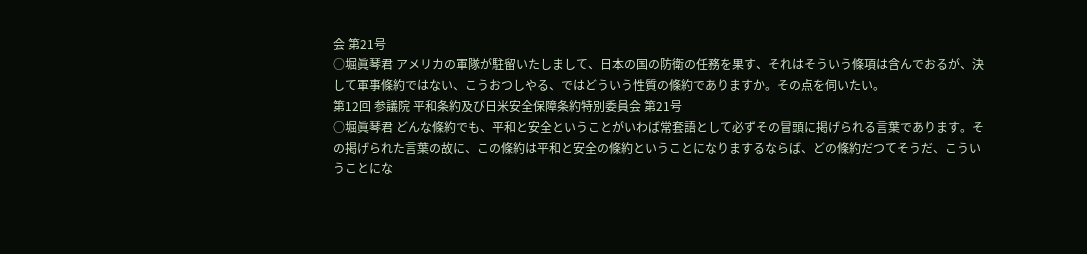会 第21号
○堀眞琴君 アメリカの軍隊が駐留いたしまして、日本の国の防衛の任務を果す、それはそういう條項は含んでおるが、決して軍事條約ではない、こうおつしやる、ではどういう性質の條約でありますか。その点を伺いたい。
第12回 参議院 平和条約及び日米安全保障条約特別委員会 第21号
○堀眞琴君 どんな條約でも、平和と安全ということがいわば常套語として必ずその冒頭に掲げられる言葉であります。その掲げられた言葉の故に、この條約は平和と安全の條約ということになりまするならば、どの條約だつてそうだ、こういうことにな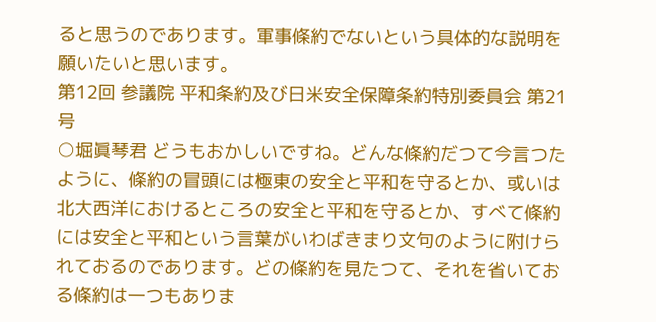ると思うのであります。軍事條約でないという具体的な説明を願いたいと思います。
第12回 参議院 平和条約及び日米安全保障条約特別委員会 第21号
○堀眞琴君 どうもおかしいですね。どんな條約だつて今言つたように、條約の冒頭には極東の安全と平和を守るとか、或いは北大西洋におけるところの安全と平和を守るとか、すべて條約には安全と平和という言葉がいわばきまり文句のように附けられておるのであります。どの條約を見たつて、それを省いておる條約は一つもありま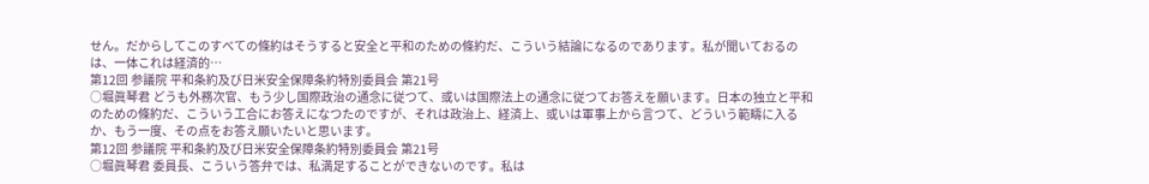せん。だからしてこのすべての條約はそうすると安全と平和のための條約だ、こういう結論になるのであります。私が聞いておるのは、一体これは経済的…
第12回 参議院 平和条約及び日米安全保障条約特別委員会 第21号
○堀眞琴君 どうも外務次官、もう少し国際政治の通念に従つて、或いは国際法上の通念に従つてお答えを願います。日本の独立と平和のための條約だ、こういう工合にお答えになつたのですが、それは政治上、経済上、或いは軍事上から言つて、どういう範疇に入るか、もう一度、その点をお答え願いたいと思います。
第12回 参議院 平和条約及び日米安全保障条約特別委員会 第21号
○堀眞琴君 委員長、こういう答弁では、私満足することができないのです。私は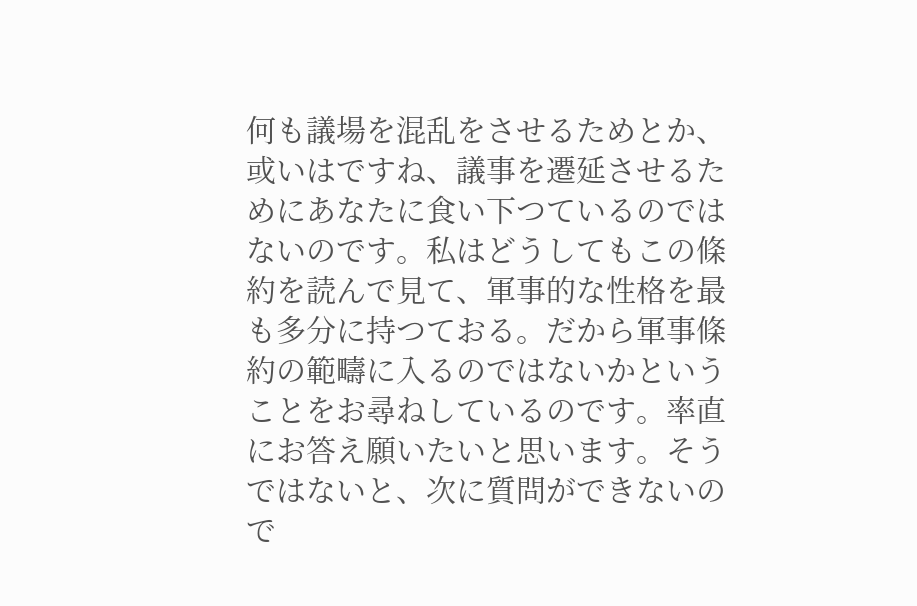何も議場を混乱をさせるためとか、或いはですね、議事を遷延させるためにあなたに食い下つているのではないのです。私はどうしてもこの條約を読んで見て、軍事的な性格を最も多分に持つておる。だから軍事條約の範疇に入るのではないかということをお尋ねしているのです。率直にお答え願いたいと思います。そうではないと、次に質問ができないので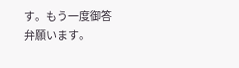す。もう一度御答弁願います。